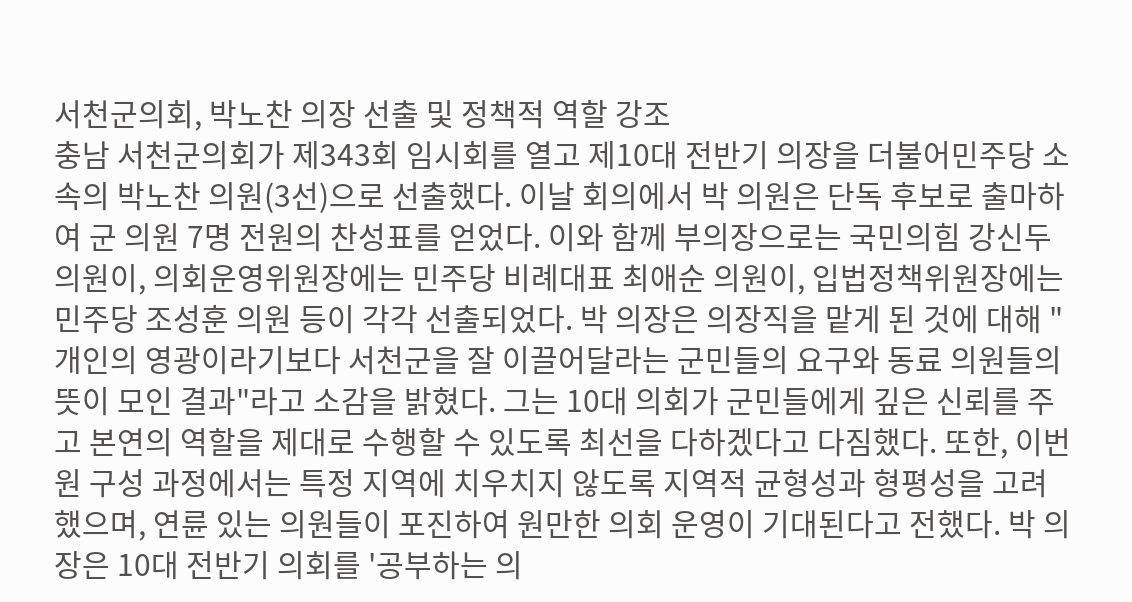서천군의회, 박노찬 의장 선출 및 정책적 역할 강조
충남 서천군의회가 제343회 임시회를 열고 제10대 전반기 의장을 더불어민주당 소속의 박노찬 의원(3선)으로 선출했다. 이날 회의에서 박 의원은 단독 후보로 출마하여 군 의원 7명 전원의 찬성표를 얻었다. 이와 함께 부의장으로는 국민의힘 강신두 의원이, 의회운영위원장에는 민주당 비례대표 최애순 의원이, 입법정책위원장에는 민주당 조성훈 의원 등이 각각 선출되었다. 박 의장은 의장직을 맡게 된 것에 대해 "개인의 영광이라기보다 서천군을 잘 이끌어달라는 군민들의 요구와 동료 의원들의 뜻이 모인 결과"라고 소감을 밝혔다. 그는 10대 의회가 군민들에게 깊은 신뢰를 주고 본연의 역할을 제대로 수행할 수 있도록 최선을 다하겠다고 다짐했다. 또한, 이번 원 구성 과정에서는 특정 지역에 치우치지 않도록 지역적 균형성과 형평성을 고려했으며, 연륜 있는 의원들이 포진하여 원만한 의회 운영이 기대된다고 전했다. 박 의장은 10대 전반기 의회를 '공부하는 의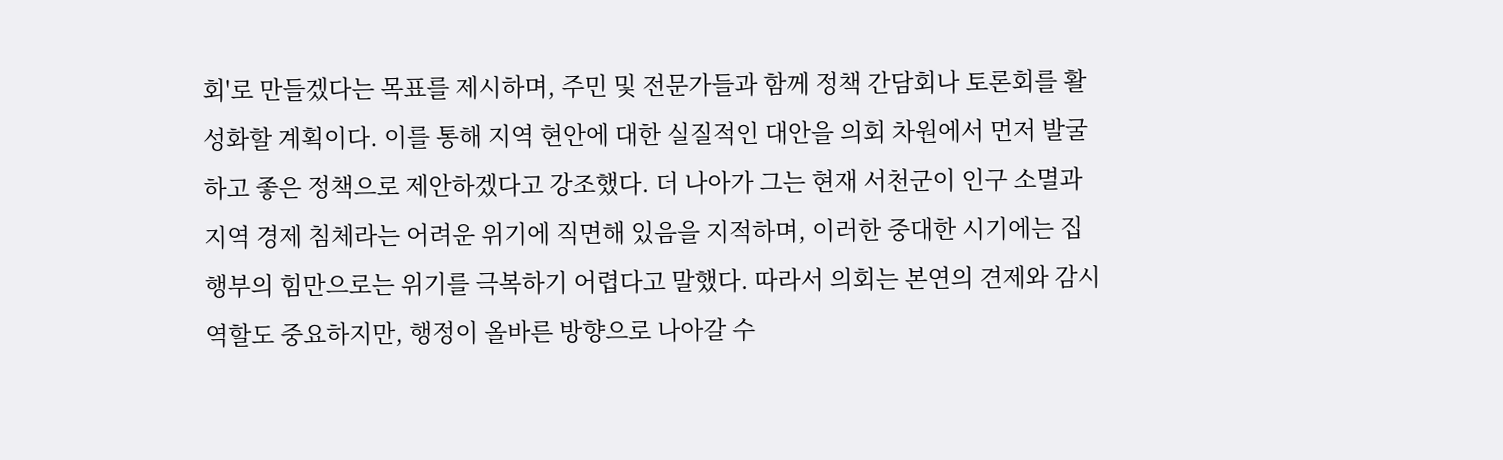회'로 만들겠다는 목표를 제시하며, 주민 및 전문가들과 함께 정책 간담회나 토론회를 활성화할 계획이다. 이를 통해 지역 현안에 대한 실질적인 대안을 의회 차원에서 먼저 발굴하고 좋은 정책으로 제안하겠다고 강조했다. 더 나아가 그는 현재 서천군이 인구 소멸과 지역 경제 침체라는 어려운 위기에 직면해 있음을 지적하며, 이러한 중대한 시기에는 집행부의 힘만으로는 위기를 극복하기 어렵다고 말했다. 따라서 의회는 본연의 견제와 감시 역할도 중요하지만, 행정이 올바른 방향으로 나아갈 수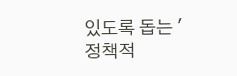있도록 돕는 '정책적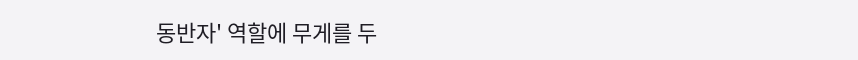동반자' 역할에 무게를 두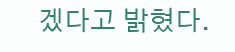겠다고 밝혔다.